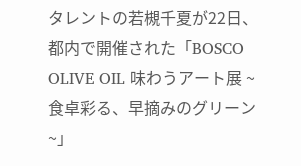タレントの若槻千夏が22日、都内で開催された「BOSCO OLIVE OIL 味わうアート展 ~食卓彩る、早摘みのグリーン~」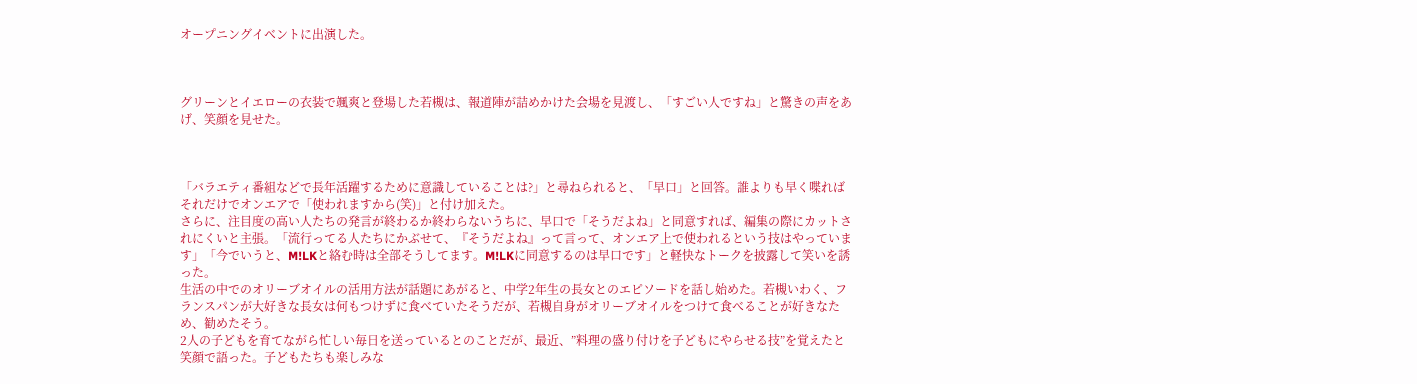オープニングイベントに出演した。



グリーンとイエローの衣装で颯爽と登場した若槻は、報道陣が詰めかけた会場を見渡し、「すごい人ですね」と驚きの声をあげ、笑顔を見せた。



「バラエティ番組などで長年活躍するために意識していることは?」と尋ねられると、「早口」と回答。誰よりも早く喋ればそれだけでオンエアで「使われますから(笑)」と付け加えた。
さらに、注目度の高い人たちの発言が終わるか終わらないうちに、早口で「そうだよね」と同意すれば、編集の際にカットされにくいと主張。「流行ってる人たちにかぶせて、『そうだよね』って言って、オンエア上で使われるという技はやっています」「今でいうと、M!LKと絡む時は全部そうしてます。M!LKに同意するのは早口です」と軽快なトークを披露して笑いを誘った。
生活の中でのオリーブオイルの活用方法が話題にあがると、中学2年生の長女とのエピソードを話し始めた。若槻いわく、フランスパンが大好きな長女は何もつけずに食べていたそうだが、若槻自身がオリーブオイルをつけて食べることが好きなため、勧めたそう。
2人の子どもを育てながら忙しい毎日を送っているとのことだが、最近、”料理の盛り付けを子どもにやらせる技”を覚えたと笑顔で語った。子どもたちも楽しみな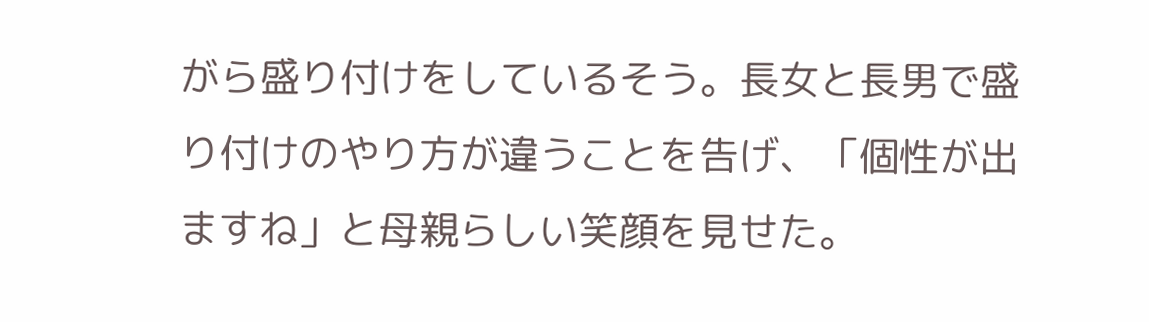がら盛り付けをしているそう。長女と長男で盛り付けのやり方が違うことを告げ、「個性が出ますね」と母親らしい笑顔を見せた。